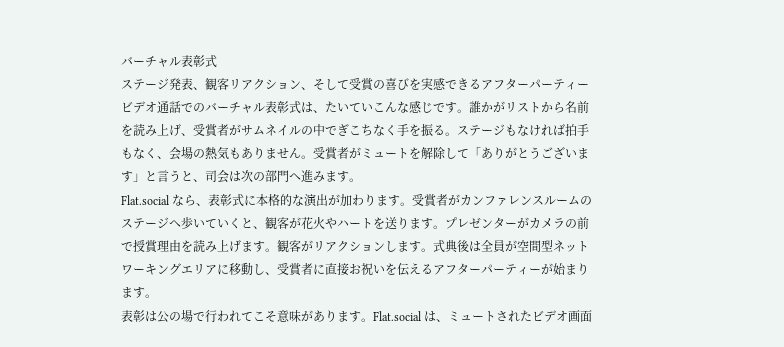バーチャル表彰式
ステージ発表、観客リアクション、そして受賞の喜びを実感できるアフターパーティー
ビデオ通話でのバーチャル表彰式は、たいていこんな感じです。誰かがリストから名前を読み上げ、受賞者がサムネイルの中でぎこちなく手を振る。ステージもなければ拍手もなく、会場の熱気もありません。受賞者がミュートを解除して「ありがとうございます」と言うと、司会は次の部門へ進みます。
Flat.social なら、表彰式に本格的な演出が加わります。受賞者がカンファレンスルームのステージへ歩いていくと、観客が花火やハートを送ります。プレゼンターがカメラの前で授賞理由を読み上げます。観客がリアクションします。式典後は全員が空間型ネットワーキングエリアに移動し、受賞者に直接お祝いを伝えるアフターパーティーが始まります。
表彰は公の場で行われてこそ意味があります。Flat.social は、ミュートされたビデオ画面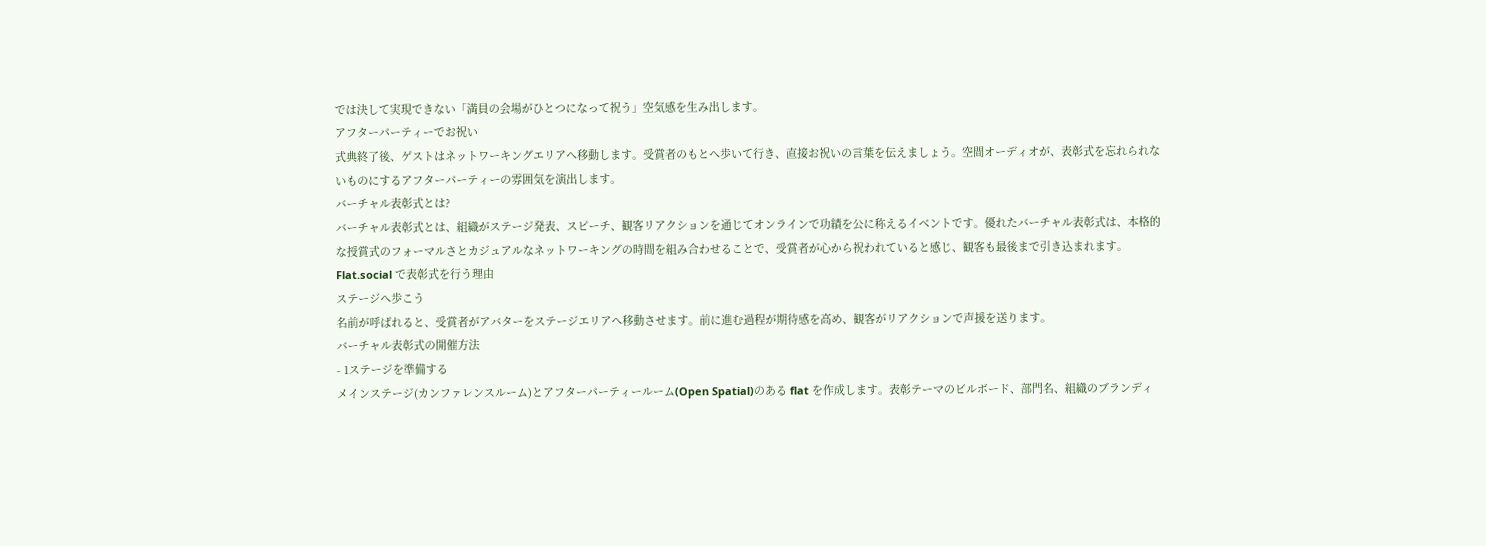では決して実現できない「満員の会場がひとつになって祝う」空気感を生み出します。
アフターパーティーでお祝い
式典終了後、ゲストはネットワーキングエリアへ移動します。受賞者のもとへ歩いて行き、直接お祝いの言葉を伝えましょう。空間オーディオが、表彰式を忘れられないものにするアフターパーティーの雰囲気を演出します。
バーチャル表彰式とは?
バーチャル表彰式とは、組織がステージ発表、スピーチ、観客リアクションを通じてオンラインで功績を公に称えるイベントです。優れたバーチャル表彰式は、本格的な授賞式のフォーマルさとカジュアルなネットワーキングの時間を組み合わせることで、受賞者が心から祝われていると感じ、観客も最後まで引き込まれます。
Flat.social で表彰式を行う理由
ステージへ歩こう
名前が呼ばれると、受賞者がアバターをステージエリアへ移動させます。前に進む過程が期待感を高め、観客がリアクションで声援を送ります。
バーチャル表彰式の開催方法
- 1ステージを準備する
メインステージ(カンファレンスルーム)とアフターパーティールーム(Open Spatial)のある flat を作成します。表彰テーマのビルボード、部門名、組織のブランディ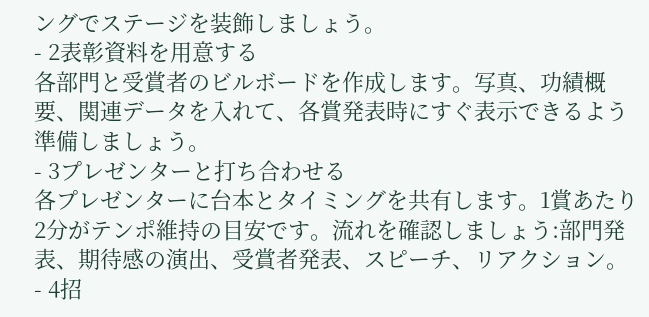ングでステージを装飾しましょう。
- 2表彰資料を用意する
各部門と受賞者のビルボードを作成します。写真、功績概要、関連データを入れて、各賞発表時にすぐ表示できるよう準備しましょう。
- 3プレゼンターと打ち合わせる
各プレゼンターに台本とタイミングを共有します。1賞あたり2分がテンポ維持の目安です。流れを確認しましょう:部門発表、期待感の演出、受賞者発表、スピーチ、リアクション。
- 4招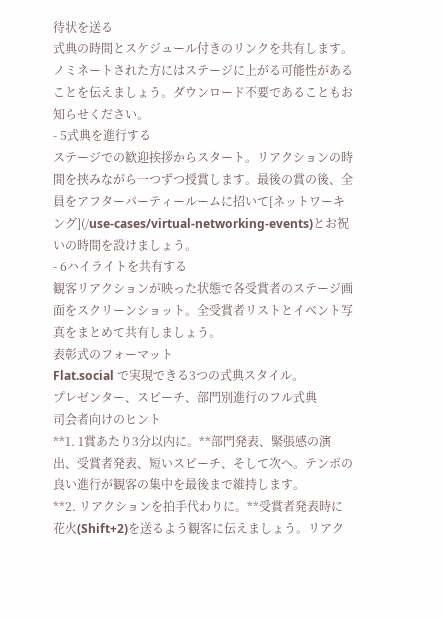待状を送る
式典の時間とスケジュール付きのリンクを共有します。ノミネートされた方にはステージに上がる可能性があることを伝えましょう。ダウンロード不要であることもお知らせください。
- 5式典を進行する
ステージでの歓迎挨拶からスタート。リアクションの時間を挟みながら一つずつ授賞します。最後の賞の後、全員をアフターパーティールームに招いて[ネットワーキング](/use-cases/virtual-networking-events)とお祝いの時間を設けましょう。
- 6ハイライトを共有する
観客リアクションが映った状態で各受賞者のステージ画面をスクリーンショット。全受賞者リストとイベント写真をまとめて共有しましょう。
表彰式のフォーマット
Flat.social で実現できる3つの式典スタイル。
プレゼンター、スピーチ、部門別進行のフル式典
司会者向けのヒント
**1. 1賞あたり3分以内に。**部門発表、緊張感の演出、受賞者発表、短いスピーチ、そして次へ。テンポの良い進行が観客の集中を最後まで維持します。
**2. リアクションを拍手代わりに。**受賞者発表時に花火(Shift+2)を送るよう観客に伝えましょう。リアク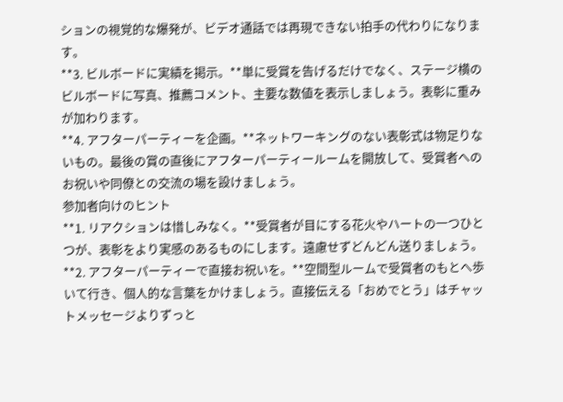ションの視覚的な爆発が、ビデオ通話では再現できない拍手の代わりになります。
**3. ビルボードに実績を掲示。**単に受賞を告げるだけでなく、ステージ横のビルボードに写真、推薦コメント、主要な数値を表示しましょう。表彰に重みが加わります。
**4. アフターパーティーを企画。**ネットワーキングのない表彰式は物足りないもの。最後の賞の直後にアフターパーティールームを開放して、受賞者へのお祝いや同僚との交流の場を設けましょう。
参加者向けのヒント
**1. リアクションは惜しみなく。**受賞者が目にする花火やハートの一つひとつが、表彰をより実感のあるものにします。遠慮せずどんどん送りましょう。
**2. アフターパーティーで直接お祝いを。**空間型ルームで受賞者のもとへ歩いて行き、個人的な言葉をかけましょう。直接伝える「おめでとう」はチャットメッセージよりずっと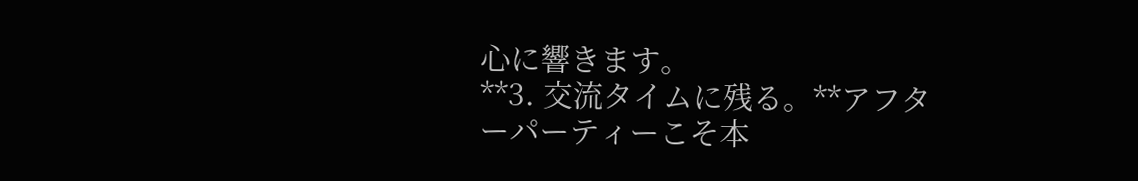心に響きます。
**3. 交流タイムに残る。**アフターパーティーこそ本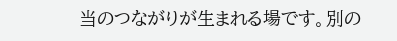当のつながりが生まれる場です。別の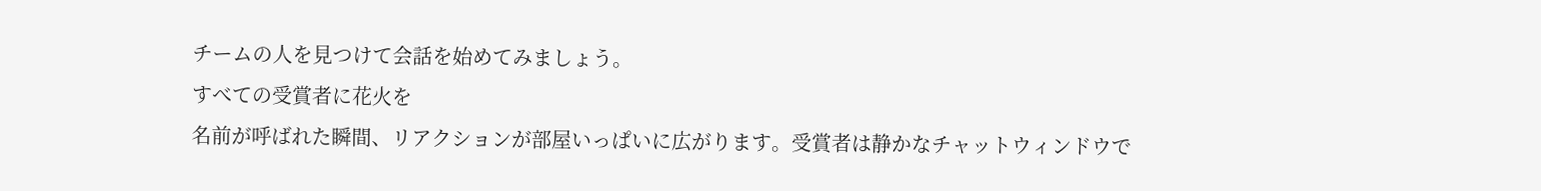チームの人を見つけて会話を始めてみましょう。
すべての受賞者に花火を
名前が呼ばれた瞬間、リアクションが部屋いっぱいに広がります。受賞者は静かなチャットウィンドウで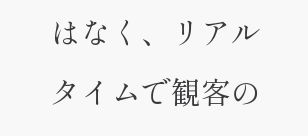はなく、リアルタイムで観客の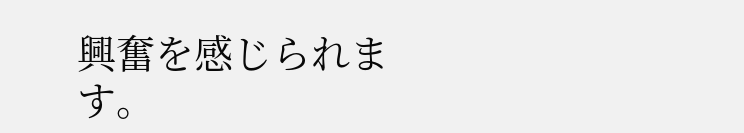興奮を感じられます。